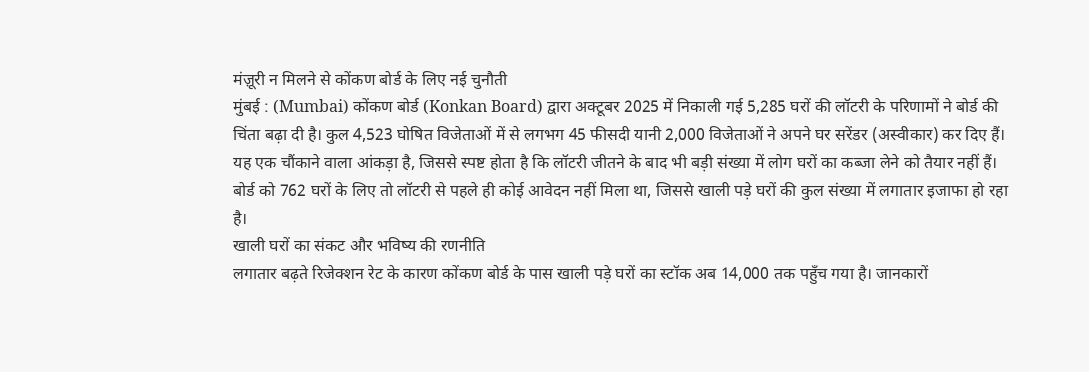मंज़ूरी न मिलने से कोंकण बोर्ड के लिए नई चुनौती
मुंबई : (Mumbai) कोंकण बोर्ड (Konkan Board) द्वारा अक्टूबर 2025 में निकाली गई 5,285 घरों की लॉटरी के परिणामों ने बोर्ड की चिंता बढ़ा दी है। कुल 4,523 घोषित विजेताओं में से लगभग 45 फीसदी यानी 2,000 विजेताओं ने अपने घर सरेंडर (अस्वीकार) कर दिए हैं। यह एक चौंकाने वाला आंकड़ा है, जिससे स्पष्ट होता है कि लॉटरी जीतने के बाद भी बड़ी संख्या में लोग घरों का कब्जा लेने को तैयार नहीं हैं। बोर्ड को 762 घरों के लिए तो लॉटरी से पहले ही कोई आवेदन नहीं मिला था, जिससे खाली पड़े घरों की कुल संख्या में लगातार इजाफा हो रहा है।
खाली घरों का संकट और भविष्य की रणनीति
लगातार बढ़ते रिजेक्शन रेट के कारण कोंकण बोर्ड के पास खाली पड़े घरों का स्टॉक अब 14,000 तक पहुँच गया है। जानकारों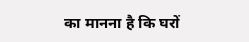का मानना है कि घरों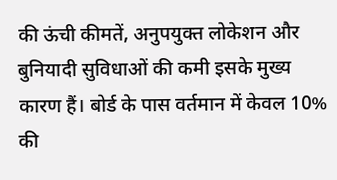की ऊंची कीमतें, अनुपयुक्त लोकेशन और बुनियादी सुविधाओं की कमी इसके मुख्य कारण हैं। बोर्ड के पास वर्तमान में केवल 10% की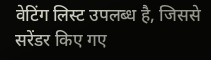वेटिंग लिस्ट उपलब्ध है, जिससे सरेंडर किए गए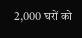2,000 घरों को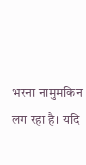भरना नामुमकिन लग रहा है। यदि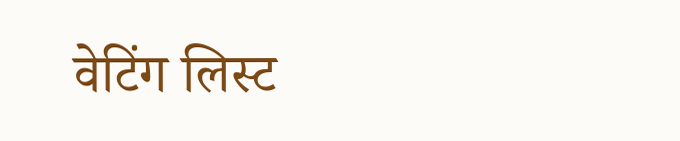वेटिंग लिस्ट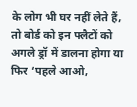के लोग भी घर नहीं लेते हैं, तो बोर्ड को इन फ्लैटों को अगले ड्रॉ में डालना होगा या फिर ‘पहले आओ,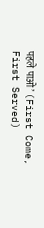पहले पाओ’ (First Come, First Served)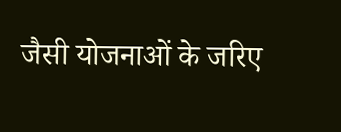जैसी योजनाओं के जरिए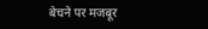बेचने पर मजबूर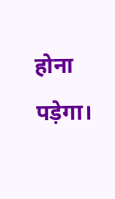होना पड़ेगा।